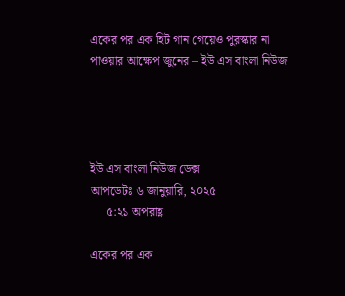একের পর এক হিট গান গেয়েও পুরস্কার না পাওয়ার আক্ষেপ জুনের – ইউ এস বাংলা নিউজ




ইউ এস বাংলা নিউজ ডেক্স
আপডেটঃ ৬ জানুয়ারি, ২০২৫
     ৫:২১ অপরাহ্ণ

একের পর এক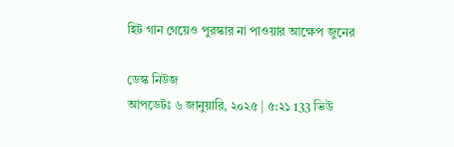হিট গান গেয়েও পুরস্কার না পাওয়ার আক্ষেপ জুনের

ডেস্ক নিউজ
আপডেটঃ ৬ জানুয়ারি, ২০২৫ | ৫:২১ 133 ভিউ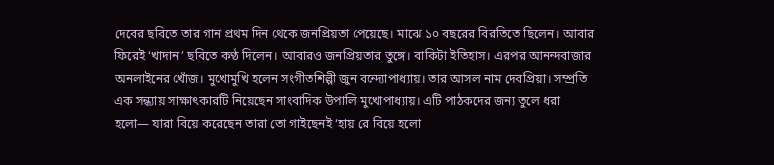দেবের ছবিতে তার গান প্রথম দিন থেকে জনপ্রিয়তা পেয়েছে। মাঝে ১০ বছরের বিরতিতে ছিলেন। আবার ফিরেই ‘খাদান’ ছবিতে কণ্ঠ দিলেন। আবারও জনপ্রিয়তার তুঙ্গে। বাকিটা ইতিহাস। এরপর আনন্দবাজার অনলাইনের খোঁজ। মুখোমুখি হলেন সংগীতশিল্পী জুন বন্দ্যোপাধ্যায়। তার আসল নাম দেবপ্রিয়া। সম্প্রতি এক সন্ধ্যায় সাক্ষাৎকারটি নিয়েছেন সাংবাদিক উপালি মুখোপাধ্যায়। এটি পাঠকদের জন্য তুলে ধরা হলো— যারা বিয়ে করেছেন তারা তো গাইছেনই ‘হায় রে বিয়ে হলো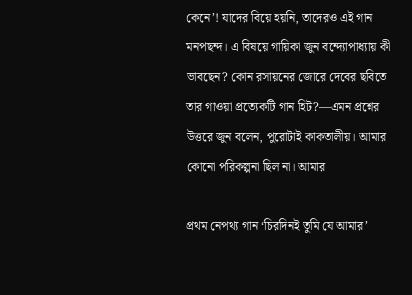কেনে’! যাদের বিয়ে হয়নি, তাদেরও এই গান মনপছন্দ। এ বিষয়ে গায়িকা জুন বন্দ্যোপাধ্যায় কী ভাবছেন? কোন রসায়নের জোরে দেবের ছবিতে তার গাওয়া প্রত্যেকটি গান হিট?—এমন প্রশ্নের উত্তরে জুন বলেন, পুরোটাই কাকতালীয়। আমার কোনো পরিকল্পনা ছিল না। আমার

প্রথম নেপথ্য গান ‘চিরদিনই তুমি যে আমার’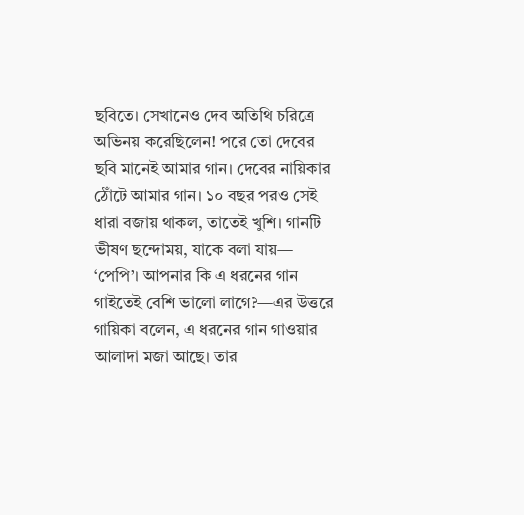ছবিতে। সেখানেও দেব অতিথি চরিত্রে অভিনয় করেছিলেন! পরে তো দেবের ছবি মানেই আমার গান। দেবের নায়িকার ঠোঁটে আমার গান। ১০ বছর পরও সেই ধারা বজায় থাকল, তাতেই খুশি। গানটি ভীষণ ছন্দোময়, যাকে বলা যায়— ‘পেপি’। আপনার কি এ ধরনের গান গাইতেই বেশি ভালো লাগে?—এর উত্তরে গায়িকা বলেন, এ ধরনের গান গাওয়ার আলাদা মজা আছে। তার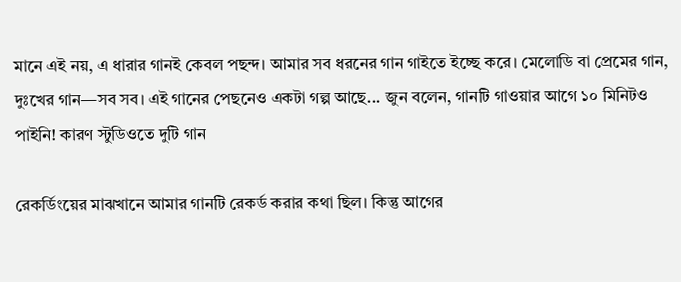মানে এই নয়, এ ধারার গানই কেবল পছন্দ। আমার সব ধরনের গান গাইতে ইচ্ছে করে। মেলোডি বা প্রেমের গান, দুঃখের গান—সব সব। এই গানের পেছনেও একটা গল্প আছে... জুন বলেন, গানটি গাওয়ার আগে ১০ মিনিটও পাইনি! কারণ স্টুডিওতে দুটি গান

রেকর্ডিংয়ের মাঝখানে আমার গানটি রেকর্ড করার কথা ছিল। কিন্তু আগের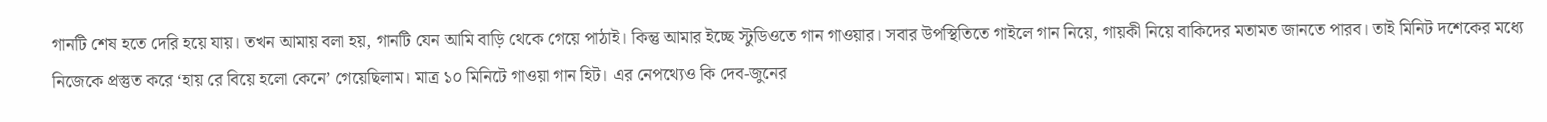গানটি শেষ হতে দেরি হয়ে যায়। তখন আমায় বলা হয়, গানটি যেন আমি বাড়ি থেকে গেয়ে পাঠাই। কিন্তু আমার ইচ্ছে স্টুডিওতে গান গাওয়ার। সবার উপস্থিতিতে গাইলে গান নিয়ে, গায়কী নিয়ে বাকিদের মতামত জানতে পারব। তাই মিনিট দশেকের মধ্যে নিজেকে প্রস্তুত করে ‘হায় রে বিয়ে হলো কেনে’ গেয়েছিলাম। মাত্র ১০ মিনিটে গাওয়া গান হিট। এর নেপথ্যেও কি দেব-জুনের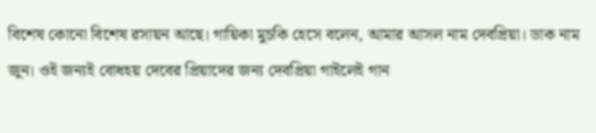বিশেষ কোনো বিশেষ রসায়ন আছে। গায়িকা মুচকি হেসে বলেন, আমার আসল নাম দেবপ্রিয়া। ডাক নাম জুন। ওই জন্যই বোধহয় দেবের প্রিয়াদের জন্য দেবপ্রিয়া গাইলেই গান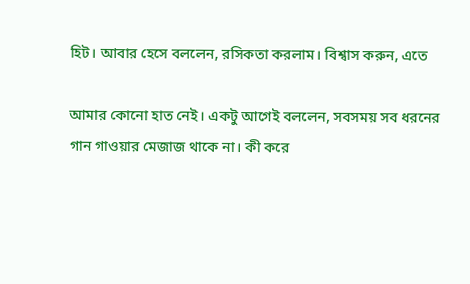হিট। আবার হেসে বললেন, রসিকতা করলাম। বিশ্বাস করুন, এতে

আমার কোনো হাত নেই। একটু আগেই বললেন, সবসময় সব ধরনের গান গাওয়ার মেজাজ থাকে না। কী করে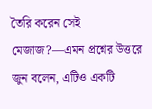তৈরি করেন সেই মেজাজ?—এমন প্রশ্নের উত্তরে জুন বলেন, এটিও একটি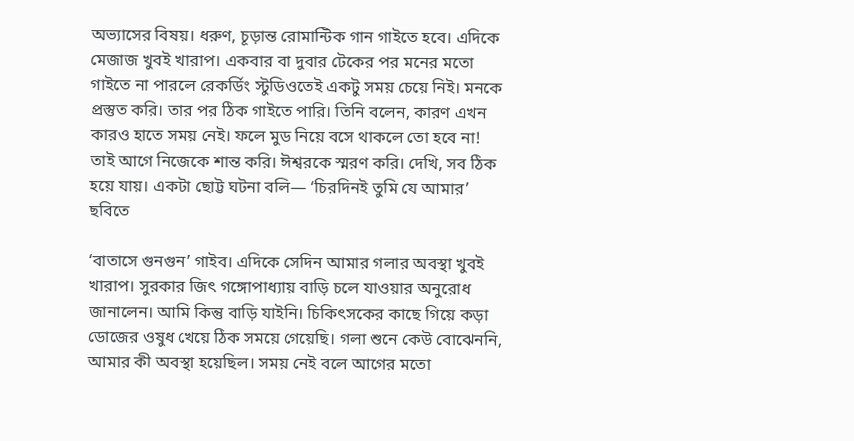অভ্যাসের বিষয়। ধরুণ, চূড়ান্ত রোমান্টিক গান গাইতে হবে। এদিকে মেজাজ খুবই খারাপ। একবার বা দুবার টেকের পর মনের মতো গাইতে না পারলে রেকর্ডিং স্টুডিওতেই একটু সময় চেয়ে নিই। মনকে প্রস্তুত করি। তার পর ঠিক গাইতে পারি। তিনি বলেন, কারণ এখন কারও হাতে সময় নেই। ফলে মুড নিয়ে বসে থাকলে তো হবে না! তাই আগে নিজেকে শান্ত করি। ঈশ্বরকে স্মরণ করি। দেখি, সব ঠিক হয়ে যায়। একটা ছোট্ট ঘটনা বলি— ‘চিরদিনই তুমি যে আমার’ ছবিতে

‘বাতাসে গুনগুন’ গাইব। এদিকে সেদিন আমার গলার অবস্থা খুবই খারাপ। সুরকার জিৎ গঙ্গোপাধ্যায় বাড়ি চলে যাওয়ার অনুরোধ জানালেন। আমি কিন্তু বাড়ি যাইনি। চিকিৎসকের কাছে গিয়ে কড়া ডোজের ওষুধ খেয়ে ঠিক সময়ে গেয়েছি। গলা শুনে কেউ বোঝেননি, আমার কী অবস্থা হয়েছিল। সময় নেই বলে আগের মতো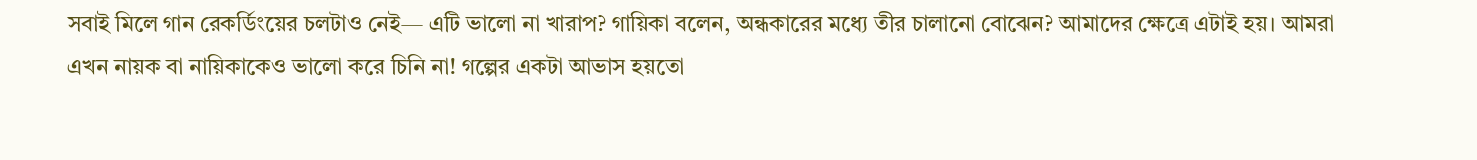সবাই মিলে গান রেকর্ডিংয়ের চলটাও নেই— এটি ভালো না খারাপ? গায়িকা বলেন, অন্ধকারের মধ্যে তীর চালানো বোঝেন? আমাদের ক্ষেত্রে এটাই হয়। আমরা এখন নায়ক বা নায়িকাকেও ভালো করে চিনি না! গল্পের একটা আভাস হয়তো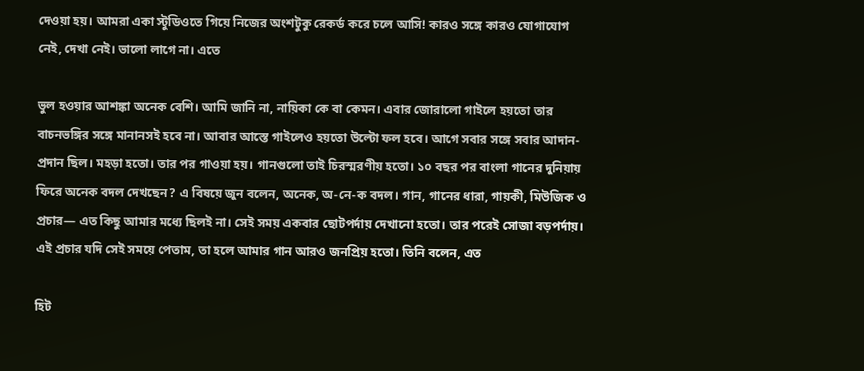দেওয়া হয়। আমরা একা স্টুডিওতে গিয়ে নিজের অংশটুকু রেকর্ড করে চলে আসি! কারও সঙ্গে কারও যোগাযোগ নেই, দেখা নেই। ভালো লাগে না। এতে

ভুল হওয়ার আশঙ্কা অনেক বেশি। আমি জানি না, নায়িকা কে বা কেমন। এবার জোরালো গাইলে হয়তো তার বাচনভঙ্গির সঙ্গে মানানসই হবে না। আবার আস্তে গাইলেও হয়তো উল্টো ফল হবে। আগে সবার সঙ্গে সবার আদান-প্রদান ছিল। মহড়া হতো। তার পর গাওয়া হয়। গানগুলো তাই চিরস্মরণীয় হতো। ১০ বছর পর বাংলা গানের দুনিয়ায় ফিরে অনেক বদল দেখছেন? এ বিষয়ে জুন বলেন, অনেক, অ-নে-ক বদল। গান, গানের ধারা, গায়কী, মিউজিক ও প্রচার— এত কিছু আমার মধ্যে ছিলই না। সেই সময় একবার ছোটপর্দায় দেখানো হতো। তার পরেই সোজা বড়পর্দায়। এই প্রচার যদি সেই সময়ে পেতাম, তা হলে আমার গান আরও জনপ্রিয় হতো। তিনি বলেন, এত

হিট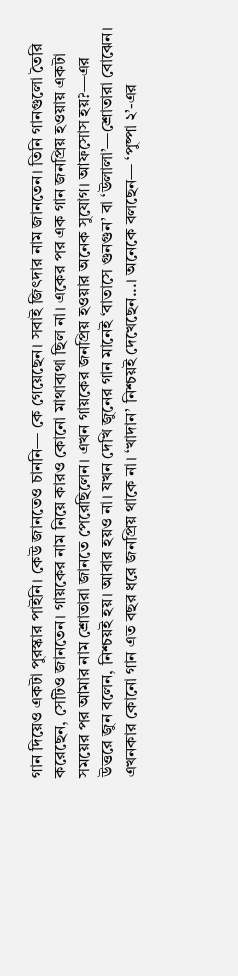গান দিয়েও একটা পুরস্কার পাইনি। কেউ জানতেও চাননি— কে গেয়েছেন। সবাই জিৎদার নাম জানতেন। তিনি গানগুলো তৈরি করেছেন, সেটিও জানতেন। গায়কের নাম নিয়ে কারও কোনো মাথাব্যথা ছিল না। একের পর এক গান জনপ্রিয় হওয়ায় একটা সময়ের পর আমার নাম শ্রোতারা জানতে পেরেছিলেন। এখন গায়কের জনপ্রিয় হওয়ার অনেক সুযোগ। আফসোস হয়?—এর উত্তরে জুন বলেন, নিশ্চয়ই হয়। আবার হয়ও না। যখন দেখি জুনের গান মানেই ‘বাতাসে গুনগুন’ বা ‘উলালা’—শ্রোতারা বোঝেন। এখনকার কোনো গান এত বছর ধরে জনপ্রিয় থাকে না। ‘খাদান’ নিশ্চয়ই দেখেছেন...। অনেকে বলছেন— ‘পুষ্পা ২’-এর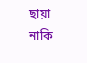ছায়া নাকি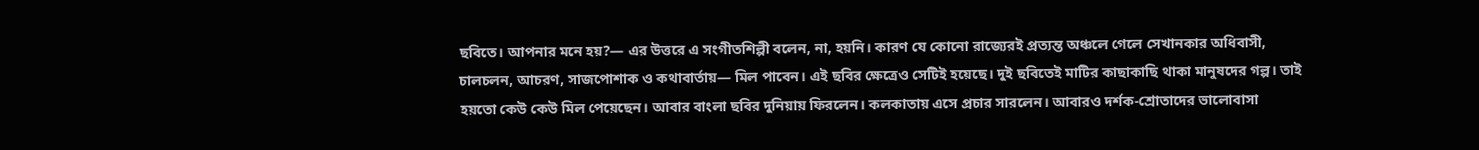ছবিতে। আপনার মনে হয়?— এর উত্তরে এ সংগীতশিল্পী বলেন, না, হয়নি। কারণ যে কোনো রাজ্যেরই প্রত্যন্ত অঞ্চলে গেলে সেখানকার অধিবাসী, চালচলন, আচরণ, সাজপোশাক ও কথাবার্তায়— মিল পাবেন। এই ছবির ক্ষেত্রেও সেটিই হয়েছে। দুই ছবিতেই মাটির কাছাকাছি থাকা মানুষদের গল্প। তাই হয়তো কেউ কেউ মিল পেয়েছেন। আবার বাংলা ছবির দুনিয়ায় ফিরলেন। কলকাতায় এসে প্রচার সারলেন। আবারও দর্শক-শ্রোতাদের ভালোবাসা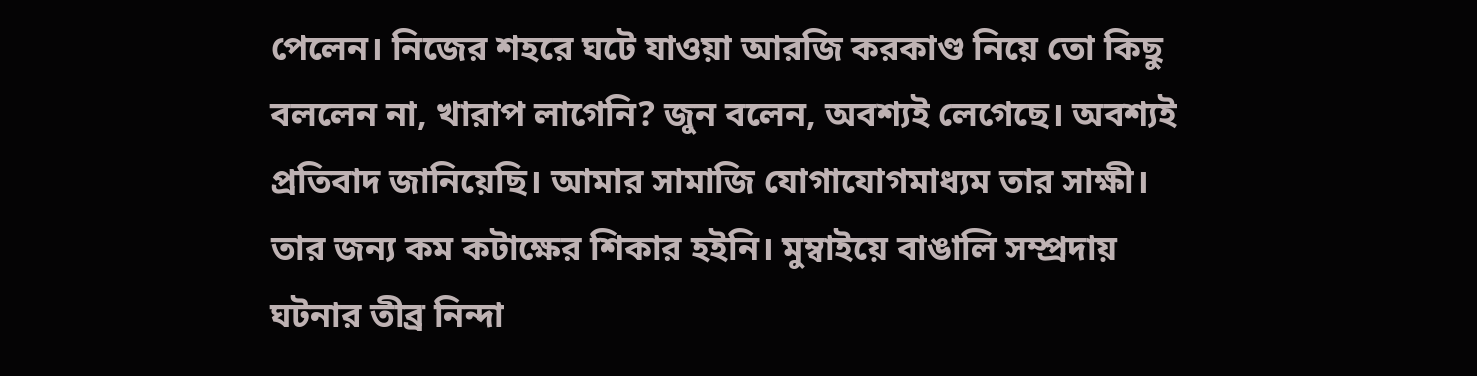পেলেন। নিজের শহরে ঘটে যাওয়া আরজি করকাণ্ড নিয়ে তো কিছু বললেন না, খারাপ লাগেনি? জুন বলেন, অবশ্যই লেগেছে। অবশ্যই প্রতিবাদ জানিয়েছি। আমার সামাজি যোগাযোগমাধ্যম তার সাক্ষী। তার জন্য কম কটাক্ষের শিকার হইনি। মুম্বাইয়ে বাঙালি সম্প্রদায় ঘটনার তীব্র নিন্দা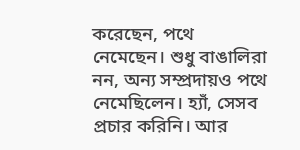করেছেন, পথে নেমেছেন। শুধু বাঙালিরা নন, অন্য সম্প্রদায়ও পথে নেমেছিলেন। হ্যাঁ, সেসব প্রচার করিনি। আর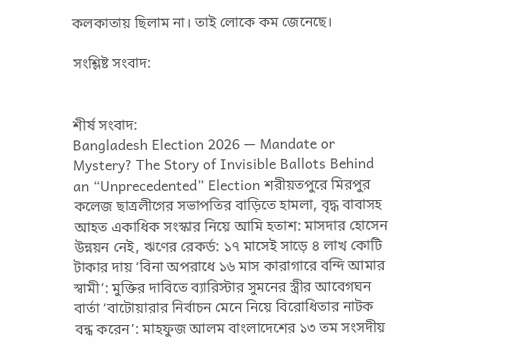কলকাতায় ছিলাম না। তাই লোকে কম জেনেছে।

সংশ্লিষ্ট সংবাদ:


শীর্ষ সংবাদ:
Bangladesh Election 2026 — Mandate or Mystery? The Story of Invisible Ballots Behind an “Unprecedented” Election শরীয়তপুরে মিরপুর কলেজ ছাত্রলীগের সভাপতির বাড়িতে হামলা, বৃদ্ধ বাবাসহ আহত একাধিক সংস্কার নিয়ে আমি হতাশ: মাসদার হোসেন উন্নয়ন নেই, ঋণের রেকর্ড: ১৭ মাসেই সাড়ে ৪ লাখ কোটি টাকার দায় ‘বিনা অপরাধে ১৬ মাস কারাগারে বন্দি আমার স্বামী’: মুক্তির দাবিতে ব্যারিস্টার সুমনের স্ত্রীর আবেগঘন বার্তা ‘বাটোয়ারার নির্বাচন মেনে নিয়ে বিরোধিতার নাটক বন্ধ করেন’: মাহফুজ আলম বাংলাদেশের ১৩ তম সংসদীয়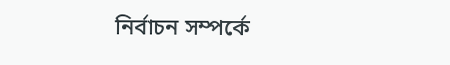নির্বাচন সম্পর্কে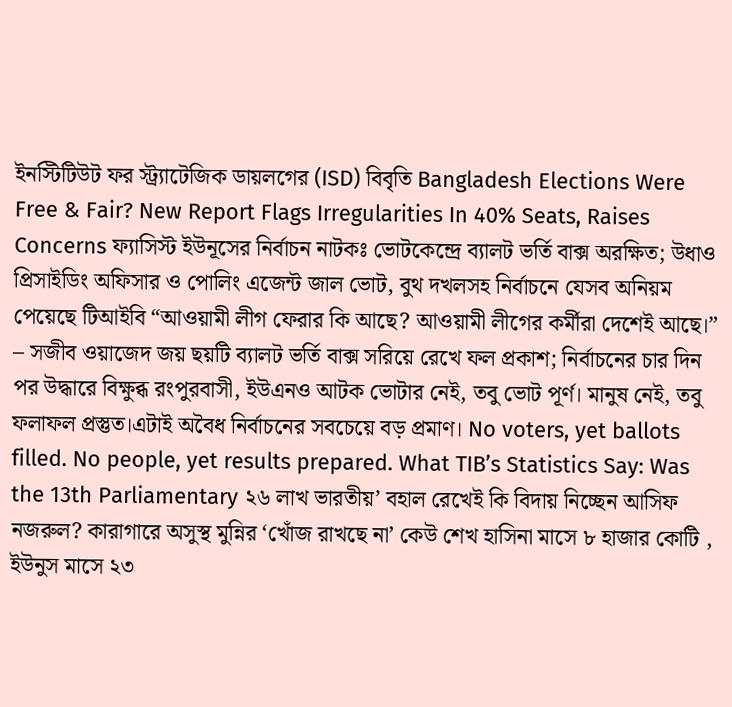ইনস্টিটিউট ফর স্ট্র্যাটেজিক ডায়লগের (ISD) বিবৃতি Bangladesh Elections Were Free & Fair? New Report Flags Irregularities In 40% Seats, Raises Concerns ফ্যাসিস্ট ইউনূসের নির্বাচন নাটকঃ ভোটকেন্দ্রে ব্যালট ভর্তি বাক্স অরক্ষিত; উধাও প্রিসাইডিং অফিসার ও পোলিং এজেন্ট জাল ভোট, বুথ দখলসহ নির্বাচনে যেসব অনিয়ম পেয়েছে টিআইবি “আওয়ামী লীগ ফেরার কি আছে? আওয়ামী লীগের কর্মীরা দেশেই আছে।” – সজীব ওয়াজেদ জয় ছয়টি ব্যালট ভর্তি বাক্স সরিয়ে রেখে ফল প্রকাশ; নির্বাচনের চার দিন পর উদ্ধারে বিক্ষুব্ধ রংপুরবাসী, ইউএনও আটক ভোটার নেই, তবু ভোট পূর্ণ। মানুষ নেই, তবু ফলাফল প্রস্তুত।এটাই অবৈধ নির্বাচনের সবচেয়ে বড় প্রমাণ। No voters, yet ballots filled. No people, yet results prepared. What TIB’s Statistics Say: Was the 13th Parliamentary ২৬ লাখ ভারতীয়’ বহাল রেখেই কি বিদায় নিচ্ছেন আসিফ নজরুল? কারাগারে অসুস্থ মুন্নির ‘খোঁজ রাখছে না’ কেউ শেখ হাসিনা মাসে ৮ হাজার কোটি , ইউনুস মাসে ২৩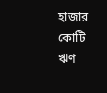হাজার কোটি ঋণ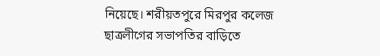নিয়েছে। শরীয়তপুরে মিরপুর কলেজ ছাত্রলীগের সভাপতির বাড়িতে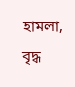হামলা, বৃদ্ধ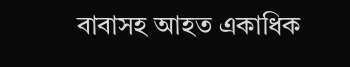বাবাসহ আহত একাধিক